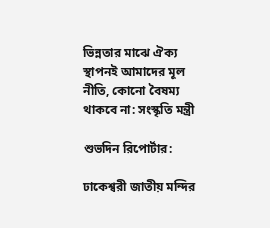ভিন্নতার মাঝে ঐক্য স্থাপনই আমাদের মূল নীতি, কোনো বৈষম্য থাকবে না: সংস্কৃতি মন্ত্রী

শুভদিন রিপোর্টার:

ঢাকেশ্বরী জাতীয় মন্দির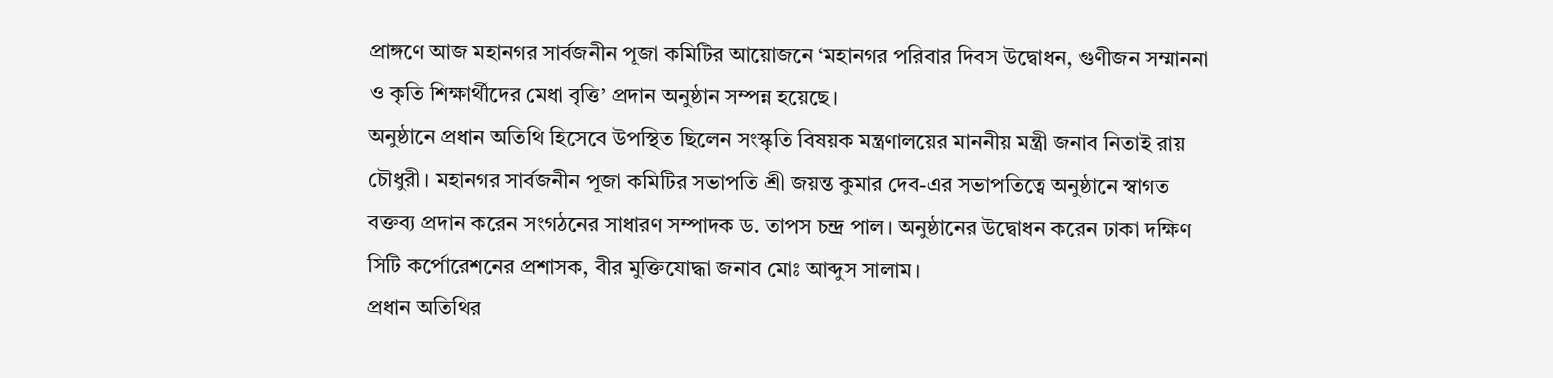প্রাঙ্গণে আজ মহানগর সার্বজনীন পূজা কমিটির আয়োজনে ‘মহানগর পরিবার দিবস উদ্বোধন, গুণীজন সম্মাননা ও কৃতি শিক্ষার্থীদের মেধা বৃত্তি’ প্রদান অনুষ্ঠান সম্পন্ন হয়েছে।
অনুষ্ঠানে প্রধান অতিথি হিসেবে উপস্থিত ছিলেন সংস্কৃতি বিষয়ক মন্ত্রণালয়ের মাননীয় মন্ত্রী জনাব নিতাই রায় চৌধুরী। মহানগর সার্বজনীন পূজা কমিটির সভাপতি শ্রী জয়ন্ত কুমার দেব-এর সভাপতিত্বে অনুষ্ঠানে স্বাগত বক্তব্য প্রদান করেন সংগঠনের সাধারণ সম্পাদক ড. তাপস চন্দ্র পাল। অনুষ্ঠানের উদ্বোধন করেন ঢাকা দক্ষিণ সিটি কর্পোরেশনের প্রশাসক, বীর মুক্তিযোদ্ধা জনাব মোঃ আব্দুস সালাম।
প্রধান অতিথির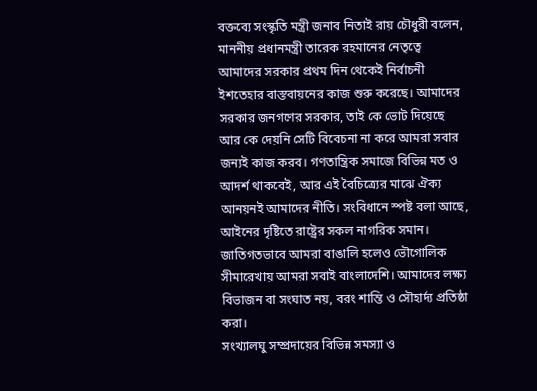বক্তব্যে সংস্কৃতি মন্ত্রী জনাব নিতাই রায় চৌধুরী বলেন, মাননীয় প্রধানমন্ত্রী তারেক রহমানের নেতৃত্বে আমাদের সরকার প্রথম দিন থেকেই নির্বাচনী ইশতেহার বাস্তবায়নের কাজ শুরু করেছে। আমাদের সরকার জনগণের সরকার, তাই কে ভোট দিয়েছে আর কে দেয়নি সেটি বিবেচনা না করে আমরা সবার জন্যই কাজ করব। গণতান্ত্রিক সমাজে বিভিন্ন মত ও আদর্শ থাকবেই, আর এই বৈচিত্র্যের মাঝে ঐক্য আনয়নই আমাদের নীতি। সংবিধানে স্পষ্ট বলা আছে, আইনের দৃষ্টিতে রাষ্ট্রের সকল নাগরিক সমান। জাতিগতভাবে আমরা বাঙালি হলেও ভৌগোলিক সীমারেখায় আমরা সবাই বাংলাদেশি। আমাদের লক্ষ্য বিভাজন বা সংঘাত নয়, বরং শান্তি ও সৌহার্দ্য প্রতিষ্ঠা করা।
সংখ্যালঘু সম্প্রদায়ের বিভিন্ন সমস্যা ও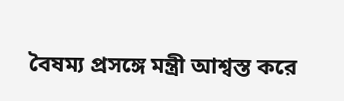বৈষম্য প্রসঙ্গে মন্ত্রী আশ্বস্ত করে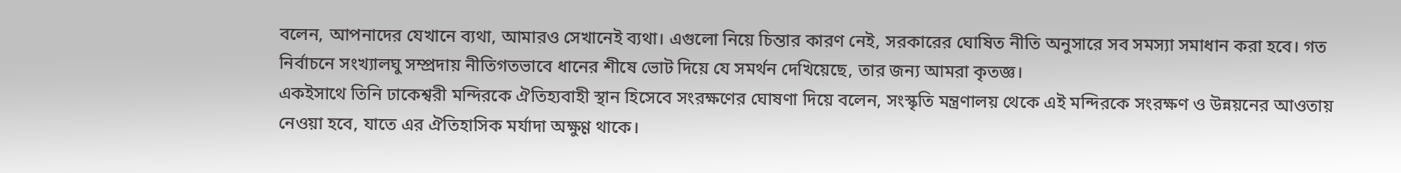বলেন, আপনাদের যেখানে ব্যথা, আমারও সেখানেই ব্যথা। এগুলো নিয়ে চিন্তার কারণ নেই, সরকারের ঘোষিত নীতি অনুসারে সব সমস্যা সমাধান করা হবে। গত নির্বাচনে সংখ্যালঘু সম্প্রদায় নীতিগতভাবে ধানের শীষে ভোট দিয়ে যে সমর্থন দেখিয়েছে, তার জন্য আমরা কৃতজ্ঞ।
একইসাথে তিনি ঢাকেশ্বরী মন্দিরকে ঐতিহ্যবাহী স্থান হিসেবে সংরক্ষণের ঘোষণা দিয়ে বলেন, সংস্কৃতি মন্ত্রণালয় থেকে এই মন্দিরকে সংরক্ষণ ও উন্নয়নের আওতায় নেওয়া হবে, যাতে এর ঐতিহাসিক মর্যাদা অক্ষুণ্ণ থাকে।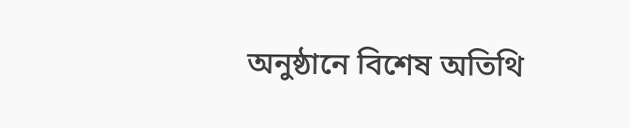অনুষ্ঠানে বিশেষ অতিথি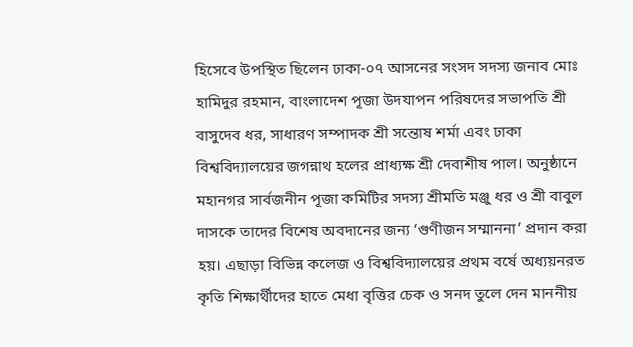হিসেবে উপস্থিত ছিলেন ঢাকা-০৭ আসনের সংসদ সদস্য জনাব মোঃ হামিদুর রহমান, বাংলাদেশ পূজা উদযাপন পরিষদের সভাপতি শ্রী বাসুদেব ধর, সাধারণ সম্পাদক শ্রী সন্তোষ শর্মা এবং ঢাকা বিশ্ববিদ্যালয়ের জগন্নাথ হলের প্রাধ্যক্ষ শ্রী দেবাশীষ পাল। অনুষ্ঠানে মহানগর সার্বজনীন পূজা কমিটির সদস্য শ্রীমতি মঞ্জু ধর ও শ্রী বাবুল দাসকে তাদের বিশেষ অবদানের জন্য ‘গুণীজন সম্মাননা’ প্রদান করা হয়। এছাড়া বিভিন্ন কলেজ ও বিশ্ববিদ্যালয়ের প্রথম বর্ষে অধ্যয়নরত কৃতি শিক্ষার্থীদের হাতে মেধা বৃত্তির চেক ও সনদ তুলে দেন মাননীয়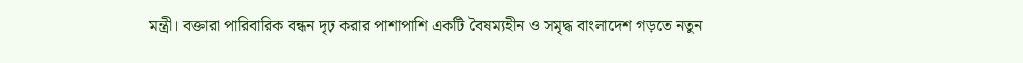মন্ত্রী। বক্তারা পারিবারিক বন্ধন দৃঢ় করার পাশাপাশি একটি বৈষম্যহীন ও সমৃদ্ধ বাংলাদেশ গড়তে নতুন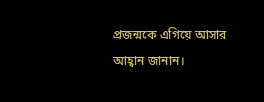প্রজন্মকে এগিয়ে আসার আহ্বান জানান।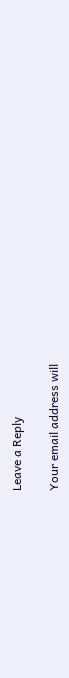Leave a Reply

Your email address will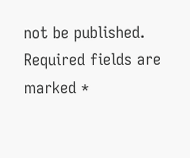not be published. Required fields are marked *